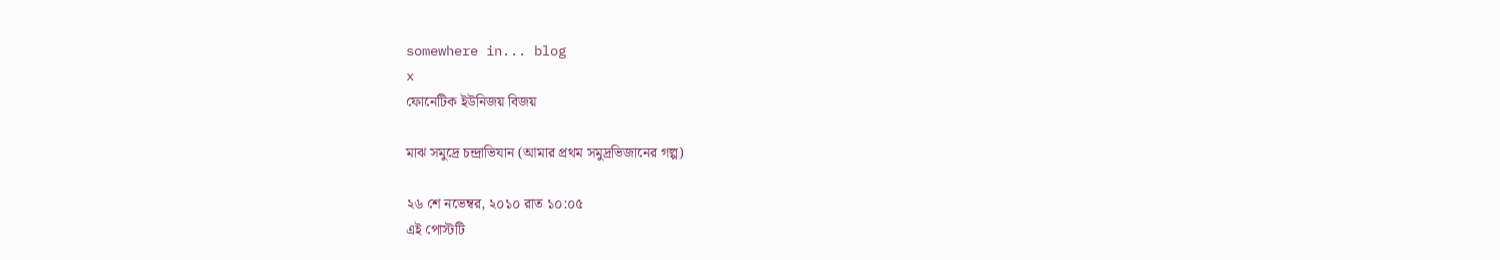somewhere in... blog
x
ফোনেটিক ইউনিজয় বিজয়

মাঝ সমুদ্রে চন্দ্রাভিযান (আমার প্রথম সমুদ্রভিজানের গল্প)

২৬ শে নভেম্বর, ২০১০ রাত ১০:০৫
এই পোস্টটি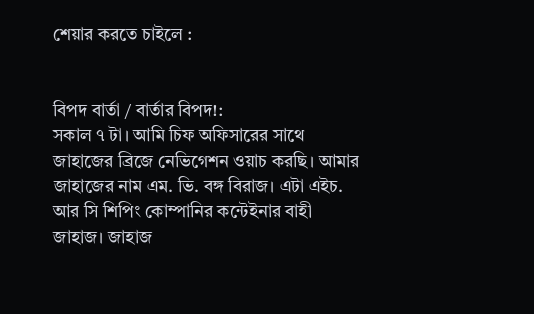শেয়ার করতে চাইলে :


বিপদ বার্তা / বার্তার বিপদ!:
সকাল ৭ টা। আমি চিফ অফিসারের সাথে জাহাজের ব্রিজে নেভিগেশন ওয়াচ করছি। আমার জাহাজের নাম এম. ভি. বঙ্গ বিরাজ। এটা এইচ. আর সি শিপিং কোম্পানির কন্টেইনার বাহী জাহাজ। জাহাজ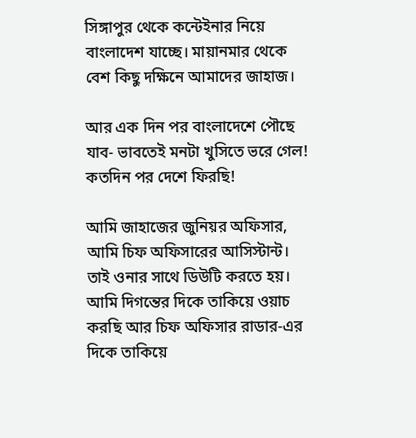সিঙ্গাপুর থেকে কন্টেইনার নিয়ে বাংলাদেশ যাচ্ছে। মায়ানমার থেকে বেশ কিছু দক্ষিনে আমাদের জাহাজ।

আর এক দিন পর বাংলাদেশে পৌছে যাব- ভাবতেই মনটা খুসিতে ভরে গেল! কতদিন পর দেশে ফিরছি!

আমি জাহাজের জুনিয়র অফিসার, আমি চিফ অফিসারের আসিস্টান্ট। তাই ওনার সাথে ডিউটি করতে হয়। আমি দিগন্তের দিকে তাকিয়ে ওয়াচ করছি আর চিফ অফিসার রাডার-এর দিকে তাকিয়ে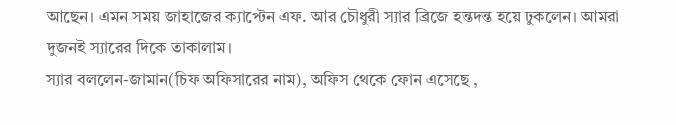আছেন। এমন সময় জাহাজের ক্যাপ্টেন এফ. আর চৌধুরী স্যার ব্রিজে হন্তদন্ত হয়ে ঢুকলেন। আমরা দুজনই স্যারের দিকে তাকালাম।
স্যার বললেন-জামান(চিফ অফিসারের নাম), অফিস থেকে ফোন এসেছে ,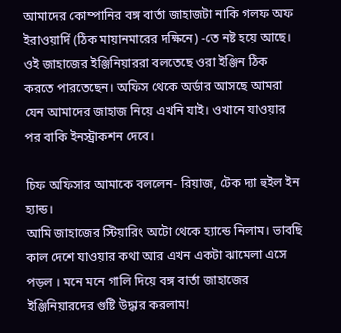আমাদের কোম্পানির বঙ্গ বার্তা জাহাজটা নাকি গলফ অফ ইরাওয়ার্দি (ঠিক মায়ানমারের দক্ষিনে) -তে নষ্ট হয়ে আছে। ওই জাহাজের ইঞ্জিনিয়াররা বলতেছে ওরা ইঞ্জিন ঠিক করতে পারতেছেন। অফিস থেকে অর্ডার আসছে আমরা যেন আমাদের জাহাজ নিয়ে এখনি যাই। ওখানে যাওয়ার পর বাকি ইনস্ট্রাকশন দেবে।

চিফ অফিসার আমাকে বললেন- রিয়াজ, টেক দ্যা হুইল ইন হ্যান্ড।
আমি জাহাজের স্টিয়ারিং অটো থেকে হ্যান্ডে নিলাম। ভাবছি কাল দেশে যাওয়ার কথা আর এখন একটা ঝামেলা এসে পড়ল । মনে মনে গালি দিয়ে বঙ্গ বার্তা জাহাজের ইঞ্জিনিয়ারদের গুষ্টি উদ্ধার করলাম!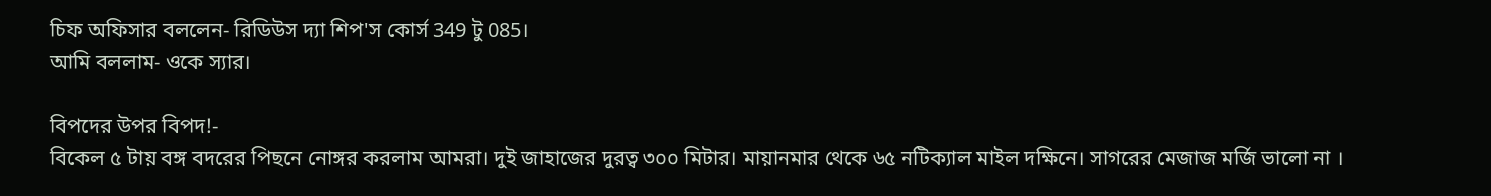চিফ অফিসার বললেন- রিডিউস দ্যা শিপ'স কোর্স 349 টু 085।
আমি বললাম- ওকে স্যার।

বিপদের উপর বিপদ!-
বিকেল ৫ টায় বঙ্গ বদরের পিছনে নোঙ্গর করলাম আমরা। দুই জাহাজের দুরত্ব ৩০০ মিটার। মায়ানমার থেকে ৬৫ নটিক্যাল মাইল দক্ষিনে। সাগরের মেজাজ মর্জি ভালো না ।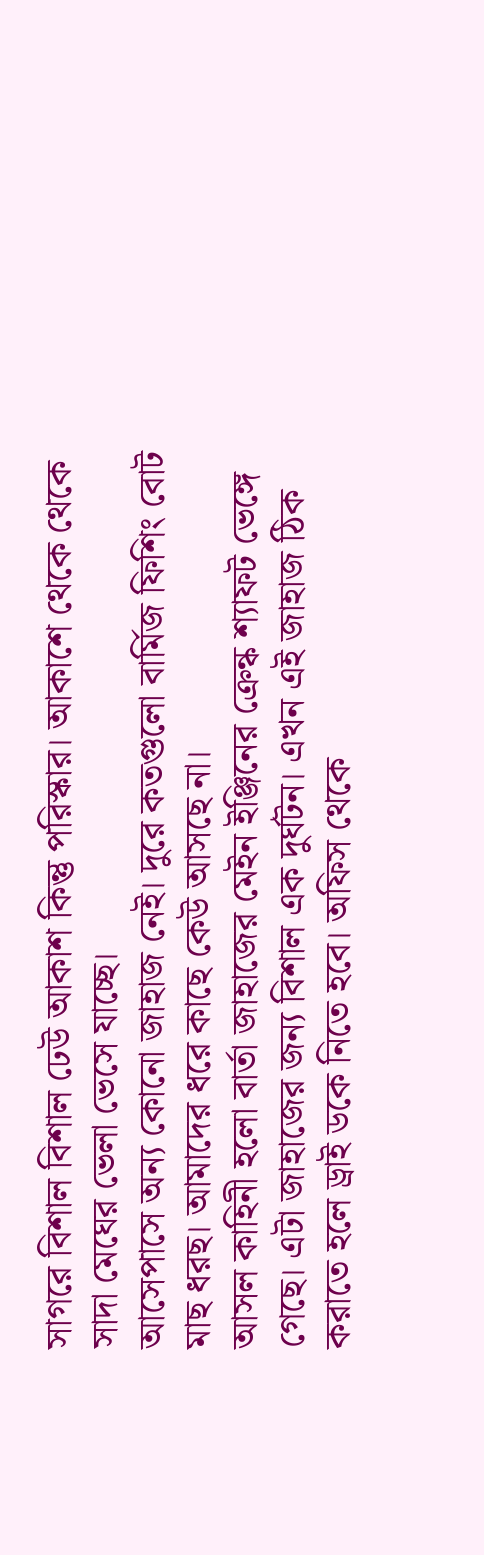সাগরে বিশাল বিশাল ঢেউ আকাশ কিন্তু পরিস্কার। আকাশে থেকে থেকে সাদা মেঘের ভেলা ভেসে যাচ্ছে।
আসেপাসে অন্য কোনো জাহাজ নেই। দুরে কতগুলো বার্মিজ ফিশিং বোট মাছ ধরছ। আমাদের ধরে কাছে কেউ আসছে না।
আসল কাহিনী হলো বার্তা জাহাজের মেইন ইঞ্জিনের ক্রেন্ক শ্যাফট ভেঙ্গে গেছে। এটা জাহাজের জন্য বিশাল এক দুর্ঘটন। এখন এই জাহাজ ঠিক করাতে হলে ড্রাই ডকে নিতে হবে। অফিস থেকে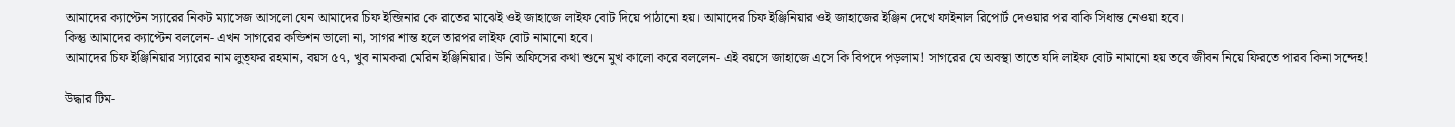আমাদের ক্যাপ্টেন স্যারের নিকট ম্যাসেজ আসলো যেন আমাদের চিফ ইন্জিনার কে রাতের মাঝেই ওই জাহাজে লাইফ বোট দিয়ে পাঠানো হয়। আমাদের চিফ ইঞ্জিনিয়ার ওই জাহাজের ইঞ্জিন দেখে ফাইনাল রিপোর্ট দেওয়ার পর বাকি সিধান্ত নেওয়া হবে।
কিন্তু আমাদের ক্যাপ্টেন বললেন- এখন সাগরের কন্ডিশন ভালো না, সাগর শান্ত হলে তারপর লাইফ বোট নামানো হবে।
আমাদের চিফ ইঞ্জিনিয়ার স্যারের নাম লুত্ফর রহমান, বয়স ৫৭, খুব নামকরা মেরিন ইঞ্জিনিয়ার। উনি অফিসের কথা শুনে মুখ কালো করে বললেন- এই বয়সে জাহাজে এসে কি বিপদে পড়লাম! সাগরের যে অবস্থা তাতে যদি লাইফ বোট নামানো হয় তবে জীবন নিয়ে ফিরতে পারব কিনা সন্দেহ!

উদ্ধার টিম-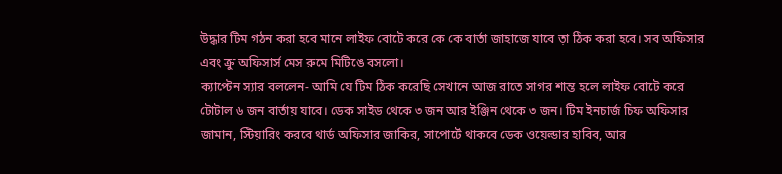উদ্ধার টিম গঠন করা হবে মানে লাইফ বোটে করে কে কে বার্তা জাহাজে যাবে ত়া ঠিক করা হবে। সব অফিসার এবং ক্রু অফিসার্স মেস রুমে মিটিঙে বসলো।
ক্যাপ্টেন স্যার বললেন- আমি যে টিম ঠিক করেছি সেখানে আজ রাতে সাগর শান্ত হলে লাইফ বোটে করে টোটাল ৬ জন বার্তায় যাবে। ডেক সাইড থেকে ৩ জন আর ইঞ্জিন থেকে ৩ জন। টিম ইনচার্জ চিফ অফিসার জামান, স্টিয়ারিং করবে থার্ড অফিসার জাকির, সাপোর্টে থাকবে ডেক ওয়েল্ডার হাবিব, আর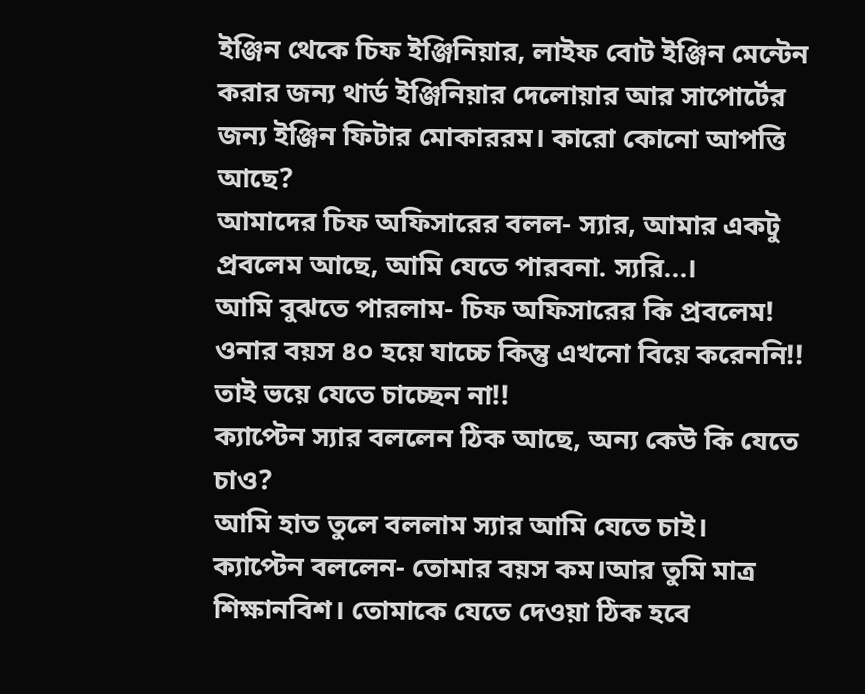ইঞ্জিন থেকে চিফ ইঞ্জিনিয়ার, লাইফ বোট ইঞ্জিন মেন্টেন করার জন্য থার্ড ইঞ্জিনিয়ার দেলোয়ার আর সাপোর্টের জন্য ইঞ্জিন ফিটার মোকাররম। কারো কোনো আপত্তি আছে?
আমাদের চিফ অফিসারের বলল- স্যার, আমার একটু প্রবলেম আছে, আমি যেতে পারবনা. স্যরি...।
আমি বুঝতে পারলাম- চিফ অফিসারের কি প্রবলেম! ওনার বয়স ৪০ হয়ে যাচ্চে কিন্তু এখনো বিয়ে করেননি!! তাই ভয়ে যেতে চাচ্ছেন না!!
ক্যাপ্টেন স্যার বললেন ঠিক আছে, অন্য কেউ কি যেতে চাও?
আমি হাত তুলে বললাম স্যার আমি যেতে চাই।
ক্যাপ্টেন বললেন- তোমার বয়স কম।আর তুমি মাত্র শিক্ষানবিশ। তোমাকে যেতে দেওয়া ঠিক হবে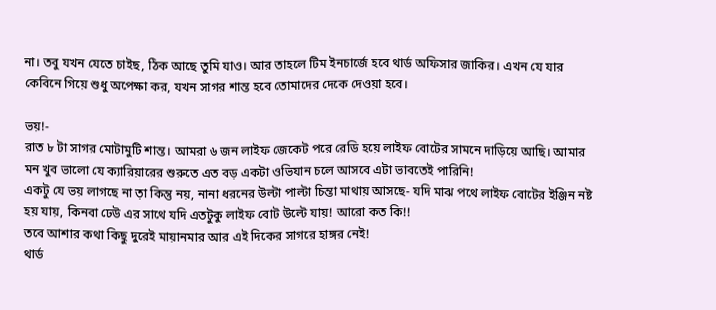না। তবু যখন যেতে চাইছ, ঠিক আছে তুমি যাও। আর তাহলে টিম ইনচার্জে হবে থার্ড অফিসার জাকির। এখন যে যার কেবিনে গিয়ে শুধু অপেক্ষা কর, যখন সাগর শান্ত হবে তোমাদের দেকে দেওয়া হবে।

ভয়!-
রাত ৮ টা সাগর মোটামুটি শান্ত। আমরা ৬ জন লাইফ জেকেট পরে রেডি হয়ে লাইফ বোটের সামনে দাড়িয়ে আছি। আমার মন খুব ভালো যে ক্যারিয়ারের শুরুতে এত বড় একটা ওভিযান চলে আসবে এটা ভাবতেই পারিনি!
একটু যে ভয় লাগছে না ত়া কিন্তু নয়, নানা ধরনের উল্টা পাল্টা চিন্তা মাথায় আসছে- যদি মাঝ পথে লাইফ বোটের ইঞ্জিন নষ্ট হয় যায়, কিনবা ঢেউ এর সাথে যদি এতটুকু লাইফ বোট উল্টে যায়! আরো কত কি!!
তবে আশার কথা কিছু দুরেই মায়ানমার আর এই দিকের সাগরে হাঙ্গর নেই!
থার্ড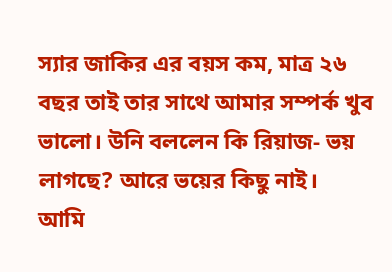স্যার জাকির এর বয়স কম, মাত্র ২৬ বছর তাই তার সাথে আমার সম্পর্ক খুব ভালো। উনি বললেন কি রিয়াজ- ভয় লাগছে? আরে ভয়ের কিছু নাই।
আমি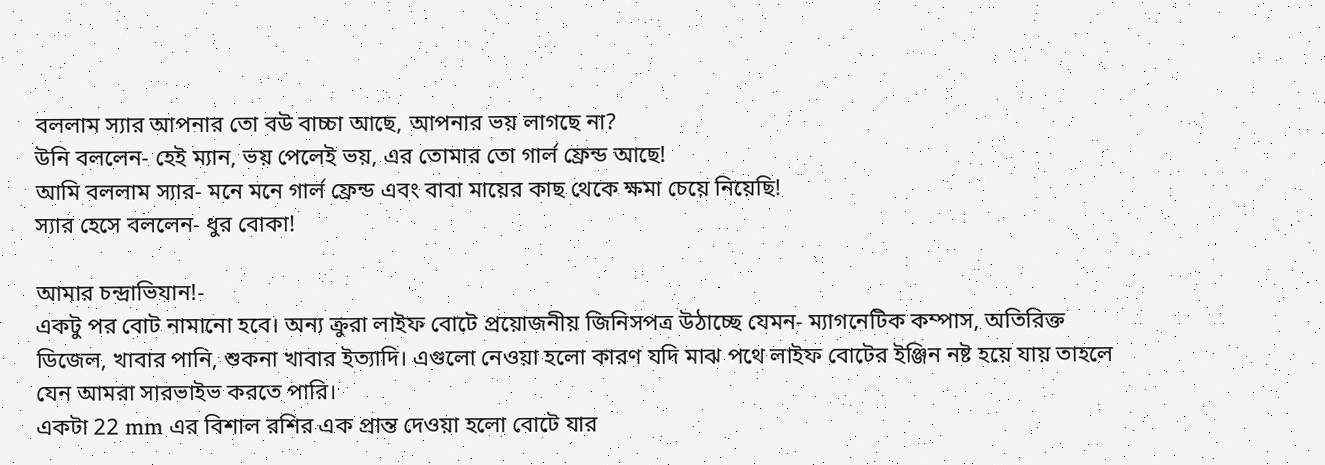বললাম স্যার আপনার তো বউ বাচ্চা আছে, আপনার ভয় লাগছে না?
উনি বললেন- হেই ম্যান, ভয় পেলেই ভয়, এর তোমার তো গার্ল ফ্রেন্ড আছে!
আমি বললাম স্যার- মনে মনে গার্ল ফ্রেন্ড এবং বাবা মায়ের কাছ থেকে ক্ষমা চেয়ে নিয়েছি!
স্যার হেসে বললেন- ধুর বোকা!

আমার চন্দ্রাভিযান!-
একটু পর বোট নামানো হবে। অন্য ক্রুরা লাইফ বোটে প্রয়োজনীয় জিনিসপত্র উঠাচ্ছে যেমন- ম্যাগনেটিক কম্পাস, অতিরিক্ত ডিজেল, খাবার পানি, শুকনা খাবার ইত্যাদি। এগুলো নেওয়া হলো কারণ যদি মাঝ পথে লাইফ বোটের ইঞ্জিন নষ্ট হয়ে যায় তাহলে যেন আমরা সারভাইভ করতে পারি।
একটা 22 mm এর বিশাল রশির এক প্রান্ত দেওয়া হলো বোটে যার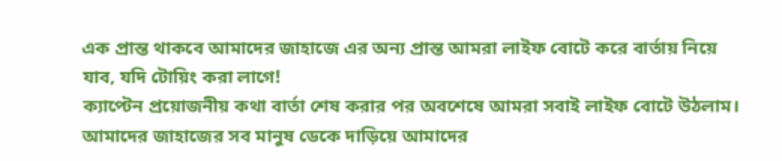এক প্রান্ত থাকবে আমাদের জাহাজে এর অন্য প্রান্ত আমরা লাইফ বোটে করে বার্তায় নিয়ে যাব, যদি টোয়িং করা লাগে!
ক্যাপ্টেন প্রয়োজনীয় কথা বার্তা শেষ করার পর অবশেষে আমরা সবাই লাইফ বোটে উঠলাম। আমাদের জাহাজের সব মানুষ ডেকে দাড়িয়ে আমাদের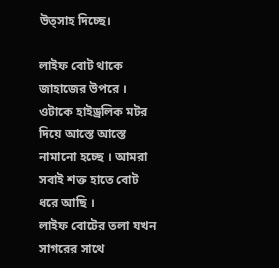উত্সাহ দিচ্ছে।

লাইফ বোট থাকে জাহাজের উপরে । ওটাকে হাইড্রলিক মটর দিয়ে আস্তে আস্তে নামানো হচ্ছে । আমরা সবাই শক্ত হাতে বোট ধরে আছি ।
লাইফ বোটের তলা যখন সাগরের সাথে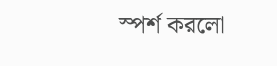স্পর্শ করলো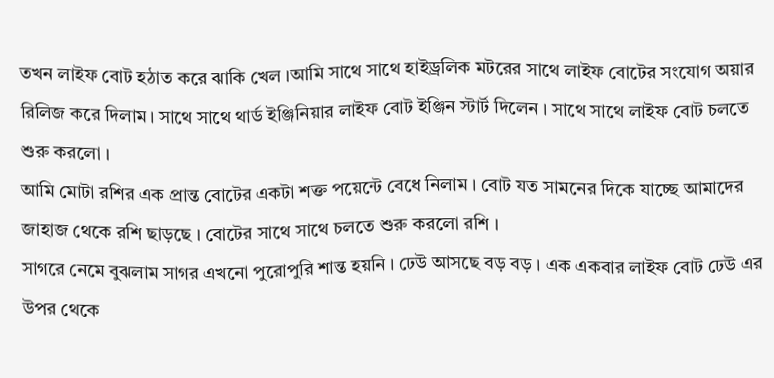তখন লাইফ বোট হঠাত করে ঝাকি খেল ।আমি সাথে সাথে হাইড্রলিক মটরের সাথে লাইফ বোটের সংযোগ অয়ার রিলিজ করে দিলাম। সাথে সাথে থার্ড ইঞ্জিনিয়ার লাইফ বোট ইঞ্জিন স্টার্ট দিলেন । সাথে সাথে লাইফ বোট চলতে শুরু করলো ।
আমি মোটা রশির এক প্রান্ত বোটের একটা শক্ত পয়েন্টে বেধে নিলাম । বোট যত সামনের দিকে যাচ্ছে আমাদের জাহাজ থেকে রশি ছাড়ছে । বোটের সাথে সাথে চলতে শুরু করলো রশি ।
সাগরে নেমে বুঝলাম সাগর এখনো পুরোপুরি শান্ত হয়নি । ঢেউ আসছে বড় বড় । এক একবার লাইফ বোট ঢেউ এর উপর থেকে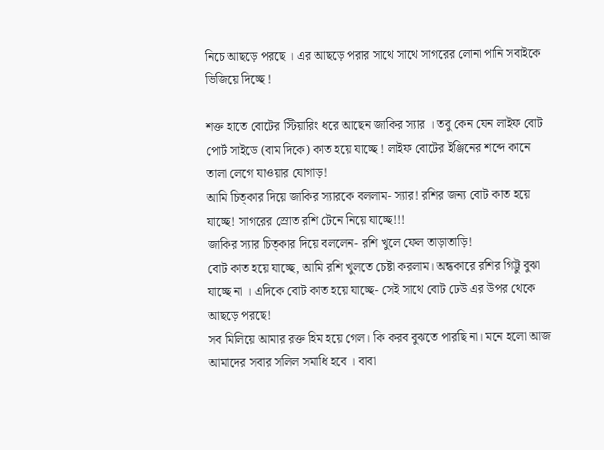নিচে আছড়ে পরছে । এর আছড়ে পরার সাথে সাথে সাগরের লোনা পানি সবাইকে ভিজিয়ে দিচ্ছে !

শক্ত হাতে বোটের স্টিয়ারিং ধরে আছেন জাকির স্যার । তবু কেন যেন লাইফ বোট পোর্ট সাইডে (বাম দিকে) কাত হয়ে যাচ্ছে ! লাইফ বোটের ইঞ্জিনের শব্দে কানে তালা লেগে যাওয়ার যোগাড়!
আমি চিত্কার দিয়ে জাকির স্যারকে বললাম- স্যার! রশির জন্য বোট কাত হয়ে যাচ্ছে! সাগরের স্রোত রশি টেনে নিয়ে যাচ্ছে!!!
জাকির স্যার চিত্কার দিয়ে বললেন- রশি খুলে ফেল তাড়াতাড়ি!
বোট কাত হয়ে যাচ্ছে, আমি রশি খুলতে চেষ্টা করলাম। অন্ধকারে রশির গিট্টু বুঝা যাচ্ছে না । এদিকে বোট কাত হয়ে যাচ্ছে- সেই সাথে বোট ঢেউ এর উপর থেকে আছড়ে পরছে!
সব মিলিয়ে আমার রক্ত হিম হয়ে গেল। কি করব বুঝতে পারছি না। মনে হলো আজ আমাদের সবার সলিল সমাধি হবে । বাবা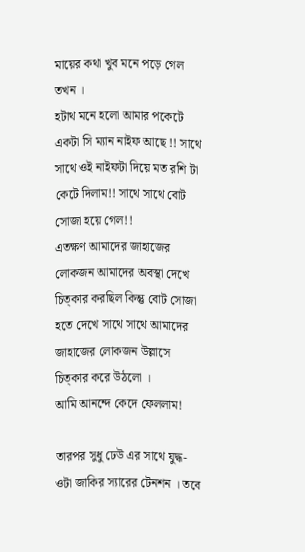মায়ের কথা খুব মনে পড়ে গেল তখন ।
হটাথ মনে হলো আমার পকেটে একটা সি ম্যান নাইফ আছে !! সাথে সাথে ওই নাইফটা দিয়ে মত রশি টা কেটে দিলাম!! সাথে সাথে বোট সোজা হয়ে গেল!!
এতক্ষণ আমাদের জাহাজের লোকজন আমাদের অবস্থা দেখে চিত্কার করছিল কিন্তু বোট সোজা হতে দেখে সাথে সাথে আমাদের জাহাজের লোকজন উল্লাসে চিত্কার করে উঠলো ।
আমি আনন্দে কেদে ফেললাম!

তারপর সুধু ঢেউ এর সাথে যুদ্ধ-ওটা জাকির স্যারের টেনশন । তবে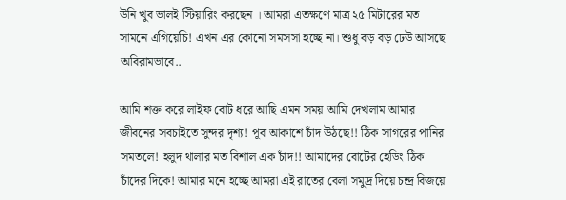উনি খুব ভালই স্টিয়ারিং করছেন । আমরা এতক্ষণে মাত্র ২৫ মিটারের মত সামনে এগিয়েচি! এখন এর কোনো সমসসা হচ্ছে না। শুধু বড় বড় ঢেউ আসছে অবিরামভাবে..

আমি শক্ত করে লাইফ বোট ধরে আছি এমন সময় আমি দেখলাম আমার জীবনের সবচাইতে সুন্দর দৃশ্য! পূব আকাশে চাঁদ উঠছে!! ঠিক সাগরের পানির সমতলে! হলুদ থালার মত বিশাল এক চাঁদ!! আমাদের বোটের হেডিং ঠিক চাঁদের দিকে! আমার মনে হচ্ছে আমরা এই রাতের বেলা সমুদ্র দিয়ে চন্দ্র বিজয়ে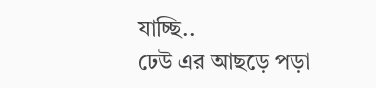যাচ্ছি..
ঢেউ এর আছড়ে পড়া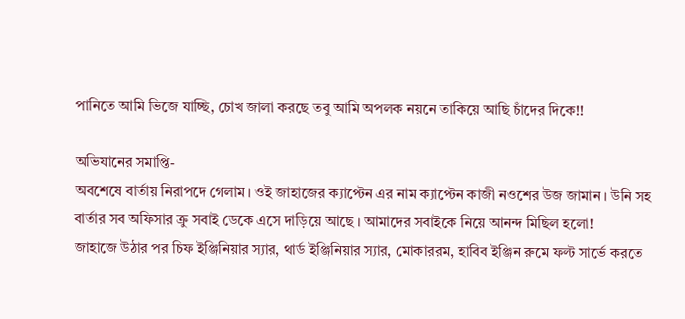পানিতে আমি ভিজে যাচ্ছি, চোখ জালা করছে তবু আমি অপলক নয়নে তাকিয়ে আছি চাঁদের দিকে!!

অভিযানের সমাপ্তি-
অবশেষে বার্তায় নিরাপদে গেলাম। ওই জাহাজের ক্যাপ্টেন এর নাম ক্যাপ্টেন কাজী নওশের উজ জামান । উনি সহ বার্তার সব অফিসার ক্রু সবাই ডেকে এসে দাড়িয়ে আছে । আমাদের সবাইকে নিয়ে আনন্দ মিছিল হলো!
জাহাজে উঠার পর চিফ ইঞ্জিনিয়ার স্যার, থার্ড ইঞ্জিনিয়ার স্যার, মোকাররম, হাবিব ইঞ্জিন রুমে ফল্ট সার্ভে করতে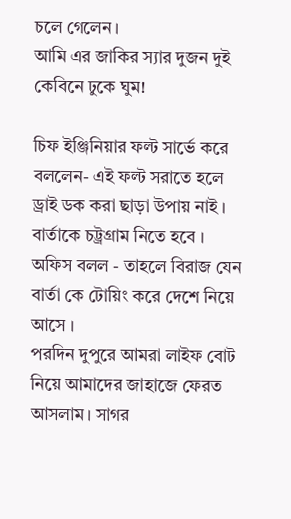চলে গেলেন।
আমি এর জাকির স্যার দুজন দুই কেবিনে ঢুকে ঘুম!

চিফ ইঞ্জিনিয়ার ফল্ট সার্ভে করে বললেন- এই ফল্ট সরাতে হলে ড্রাই ডক করা ছাড়া উপায় নাই । বার্তাকে চট্ট্রগ্রাম নিতে হবে ।
অফিস বলল - তাহলে বিরাজ যেন বার্তা কে টোয়িং করে দেশে নিয়ে আসে ।
পরদিন দুপুরে আমরা লাইফ বোট নিয়ে আমাদের জাহাজে ফেরত আসলাম। সাগর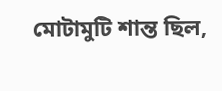মোটামুটি শান্ত ছিল,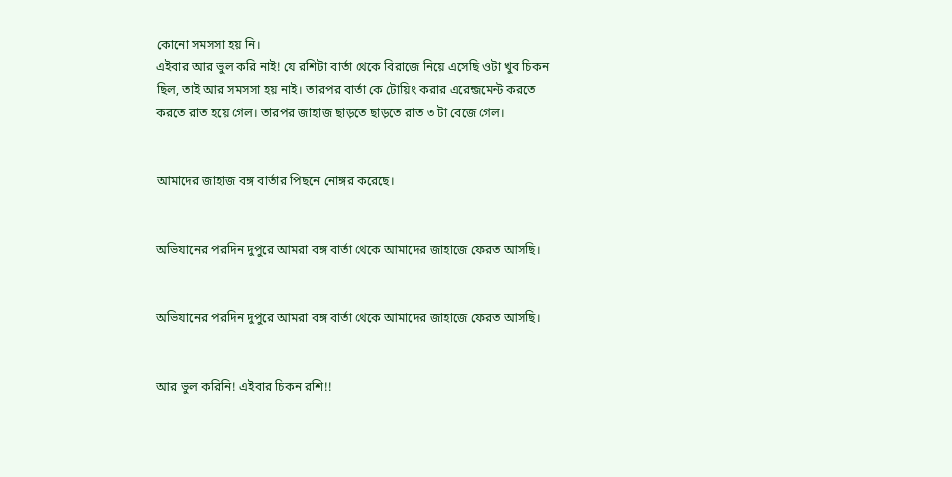কোনো সমসসা হয় নি।
এইবার আর ভুল করি নাই! যে রশিটা বার্তা থেকে বিরাজে নিয়ে এসেছি ওটা খুব চিকন ছিল, তাই আর সমসসা হয় নাই। তারপর বার্তা কে টোয়িং করার এরেন্জমেন্ট করতে করতে রাত হয়ে গেল। তারপর জাহাজ ছাড়তে ছাড়তে রাত ৩ টা বেজে গেল।


আমাদের জাহাজ বঙ্গ বার্তার পিছনে নোঙ্গর করেছে।


অভিযানের পরদিন দুপুরে আমরা বঙ্গ বার্তা থেকে আমাদের জাহাজে ফেরত আসছি।


অভিযানের পরদিন দুপুরে আমরা বঙ্গ বার্তা থেকে আমাদের জাহাজে ফেরত আসছি।


আর ভুল করিনি! এইবার চিকন রশি!!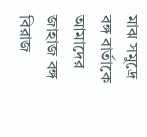মাঝ সমুদ্রে বঙ্গ বার্তাকে আমাদের জাহাজ বঙ্গ বিরাজ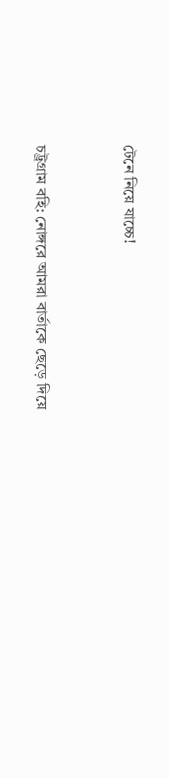টেনে নিয়ে যাচ্চে!


চট্ট্রগ্রাম বহি: নোঙ্গরে আমরা বার্তাকে ছেড়ে দিয়ে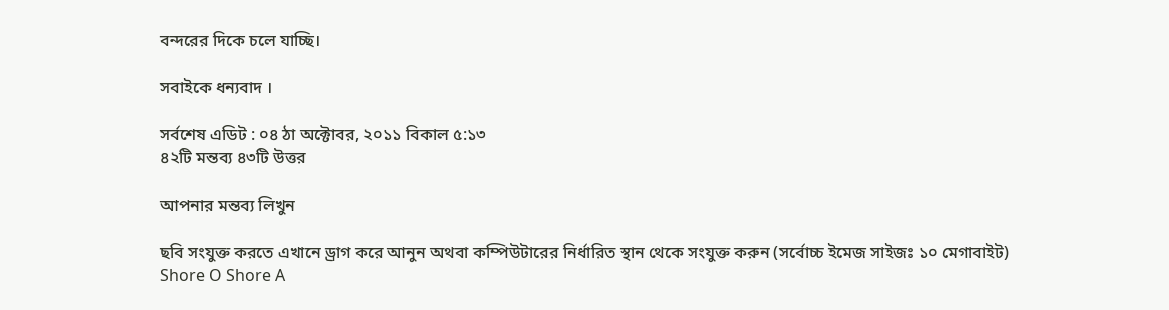বন্দরের দিকে চলে যাচ্ছি।

সবাইকে ধন্যবাদ ।

সর্বশেষ এডিট : ০৪ ঠা অক্টোবর, ২০১১ বিকাল ৫:১৩
৪২টি মন্তব্য ৪৩টি উত্তর

আপনার মন্তব্য লিখুন

ছবি সংযুক্ত করতে এখানে ড্রাগ করে আনুন অথবা কম্পিউটারের নির্ধারিত স্থান থেকে সংযুক্ত করুন (সর্বোচ্চ ইমেজ সাইজঃ ১০ মেগাবাইট)
Shore O Shore A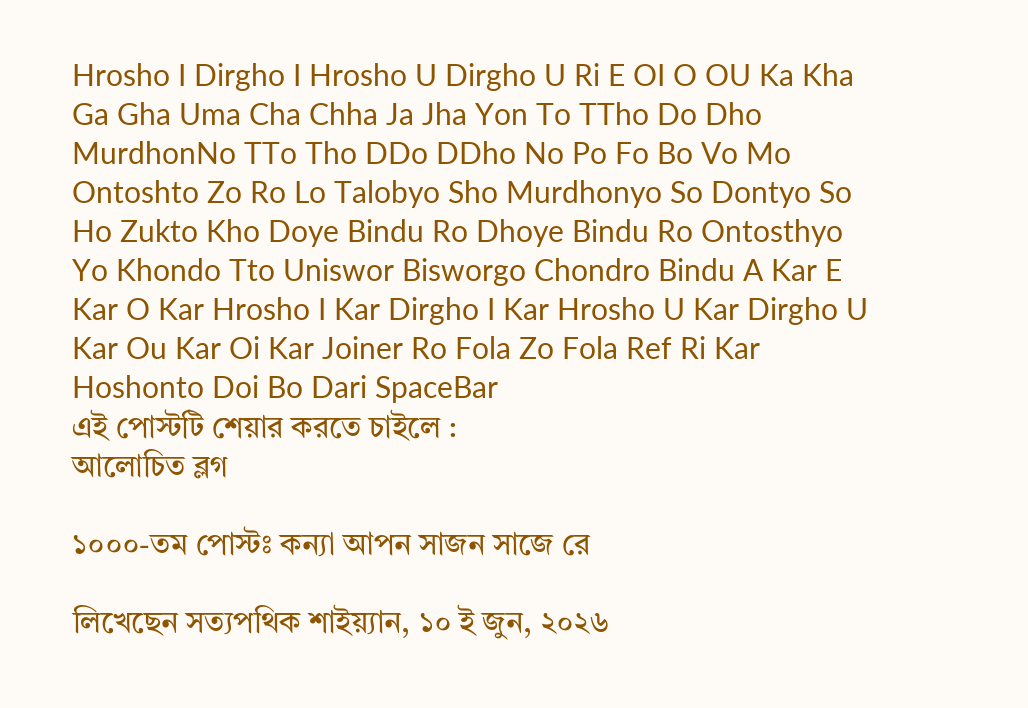Hrosho I Dirgho I Hrosho U Dirgho U Ri E OI O OU Ka Kha Ga Gha Uma Cha Chha Ja Jha Yon To TTho Do Dho MurdhonNo TTo Tho DDo DDho No Po Fo Bo Vo Mo Ontoshto Zo Ro Lo Talobyo Sho Murdhonyo So Dontyo So Ho Zukto Kho Doye Bindu Ro Dhoye Bindu Ro Ontosthyo Yo Khondo Tto Uniswor Bisworgo Chondro Bindu A Kar E Kar O Kar Hrosho I Kar Dirgho I Kar Hrosho U Kar Dirgho U Kar Ou Kar Oi Kar Joiner Ro Fola Zo Fola Ref Ri Kar Hoshonto Doi Bo Dari SpaceBar
এই পোস্টটি শেয়ার করতে চাইলে :
আলোচিত ব্লগ

১০০০-তম পোস্টঃ কন্যা আপন সাজন সাজে রে

লিখেছেন সত্যপথিক শাইয়্যান, ১০ ই জুন, ২০২৬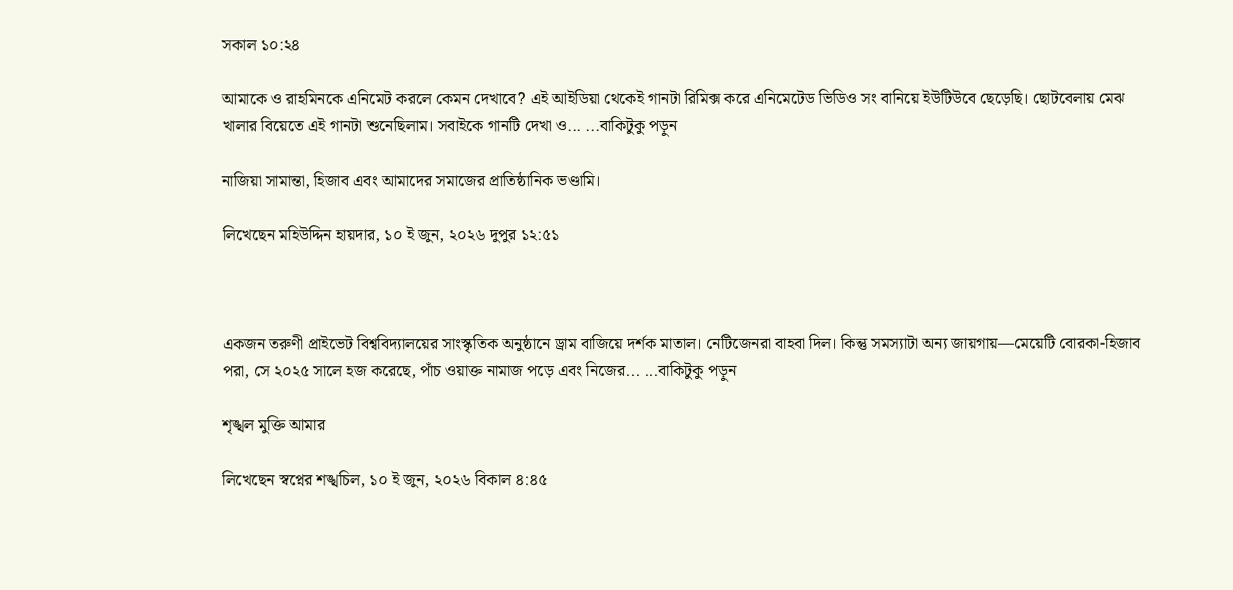সকাল ১০:২৪

আমাকে ও রাহমিনকে এনিমেট করলে কেমন দেখাবে? এই আইডিয়া থেকেই গানটা রিমিক্স করে এনিমেটেড ভিডিও সং বানিয়ে ইউটিউবে ছেড়েছি। ছোটবেলায় মেঝ খালার বিয়েতে এই গানটা শুনেছিলাম। সবাইকে গানটি দেখা ও... ...বাকিটুকু পড়ুন

নাজিয়া সামান্তা, হিজাব এবং আমাদের সমাজের প্রাতিষ্ঠানিক ভণ্ডামি।

লিখেছেন মহিউদ্দিন হায়দার, ১০ ই জুন, ২০২৬ দুপুর ১২:৫১



একজন তরুণী প্রাইভেট বিশ্ববিদ্যালয়ের সাংস্কৃতিক অনুষ্ঠানে ড্রাম বাজিয়ে দর্শক মাতাল। নেটিজেনরা বাহবা দিল। কিন্তু সমস্যাটা অন্য জায়গায়—মেয়েটি বোরকা-হিজাব পরা, সে ২০২৫ সালে হজ করেছে, পাঁচ ওয়াক্ত নামাজ পড়ে এবং নিজের... ...বাকিটুকু পড়ুন

শৃঙ্খল মুক্তি আমার

লিখেছেন স্বপ্নের শঙ্খচিল, ১০ ই জুন, ২০২৬ বিকাল ৪:৪৫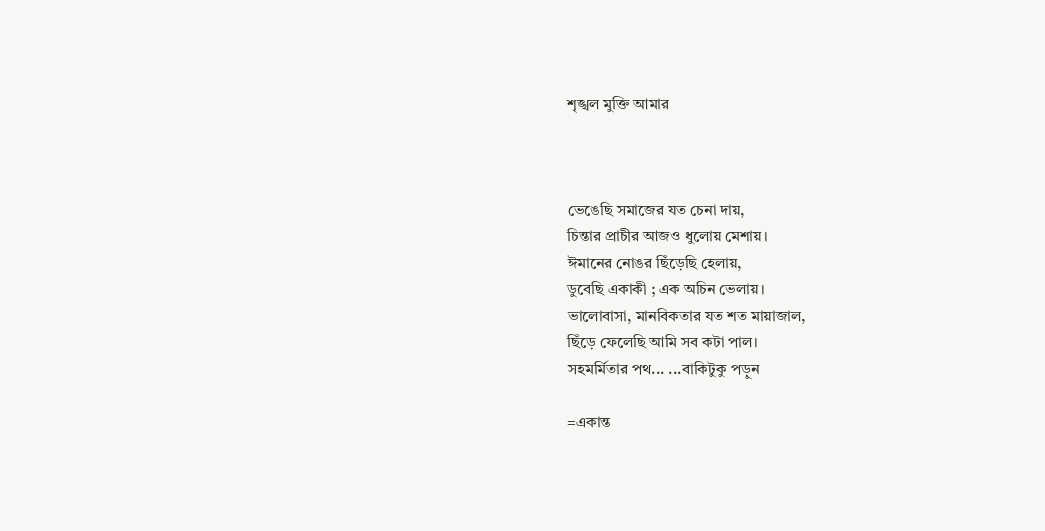শৃঙ্খল মুক্তি আমার



ভেঙেছি সমাজের যত চেনা দায়,
চিন্তার প্রাচীর আজও ধুলোয় মেশায়।
ঈমানের নোঙর ছিঁড়েছি হেলায়,
ডুবেছি একাকী ; এক অচিন ভেলায়।
ভালোবাসা, মানবিকতার যত শত মায়াজাল,
ছিঁড়ে ফেলেছি আমি সব কটা পাল।
সহমর্মিতার পথ... ...বাকিটুকু পড়ুন

=একান্ত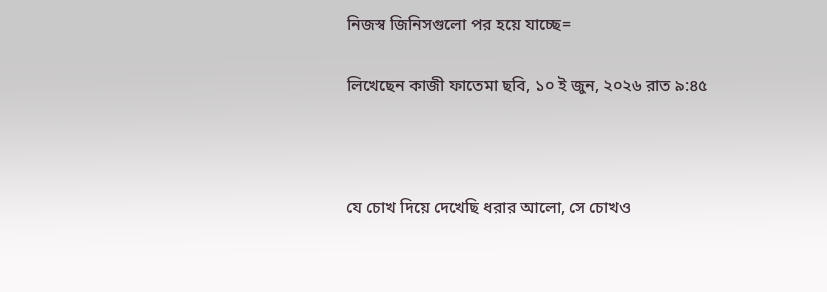নিজস্ব জিনিসগুলো পর হয়ে যাচ্ছে=

লিখেছেন কাজী ফাতেমা ছবি, ১০ ই জুন, ২০২৬ রাত ৯:৪৫



যে চোখ দিয়ে দেখেছি ধরার আলো, সে চোখও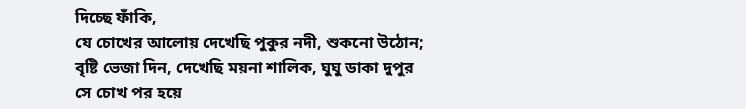দিচ্ছে ফাঁকি,
যে চোখের আলোয় দেখেছি পুকুর নদী, শুকনো উঠোন;
বৃষ্টি ভেজা দিন, দেখেছি ময়না শালিক, ঘুঘু ডাকা দুপুর
সে চোখ পর হয়ে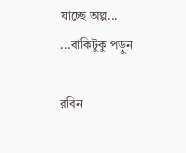যাচ্ছে অল্প... ...বাকিটুকু পড়ুন

রবিন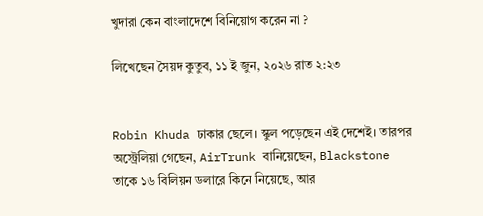খুদারা কেন বাংলাদেশে বিনিয়োগ করেন না ?

লিখেছেন সৈয়দ কুতুব, ১১ ই জুন, ২০২৬ রাত ২:২৩


Robin Khuda ঢাকার ছেলে। স্কুল পড়েছেন এই দেশেই। তারপর অস্ট্রেলিয়া গেছেন, AirTrunk বানিয়েছেন, Blackstone তাকে ১৬ বিলিয়ন ডলারে কিনে নিয়েছে, আর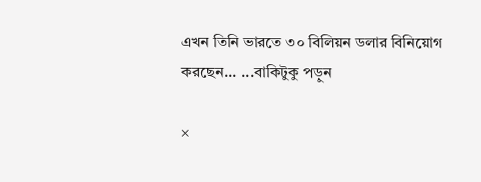এখন তিনি ভারতে ৩০ বিলিয়ন ডলার বিনিয়োগ করছেন... ...বাকিটুকু পড়ুন

×